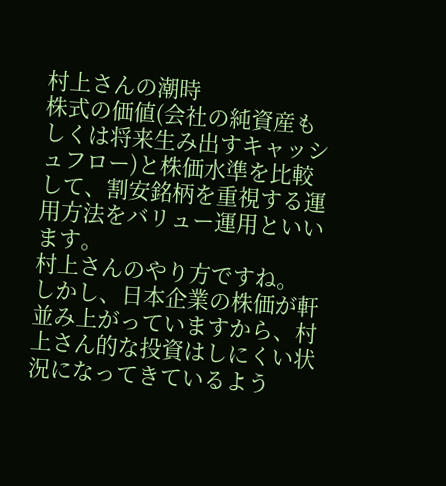村上さんの潮時
株式の価値(会社の純資産もしくは将来生み出すキャッシュフロー)と株価水準を比較して、割安銘柄を重視する運用方法をバリュー運用といいます。
村上さんのやり方ですね。
しかし、日本企業の株価が軒並み上がっていますから、村上さん的な投資はしにくい状況になってきているよう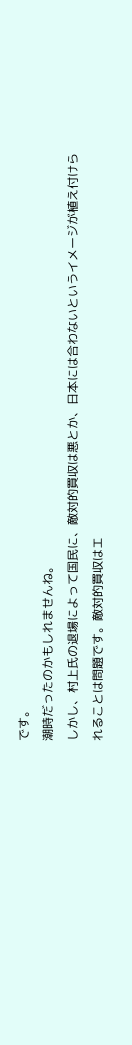です。
潮時だったのかもしれませんね。
しかし、村上氏の退場によって国民に、敵対的買収は悪とか、日本には合わないというイメージが植え付けられることは問題です。敵対的買収はエ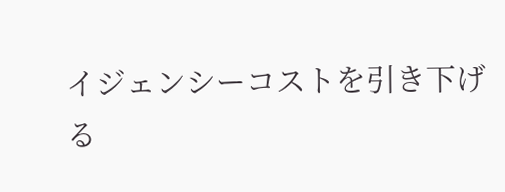イジェンシーコストを引き下げる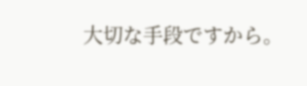大切な手段ですから。